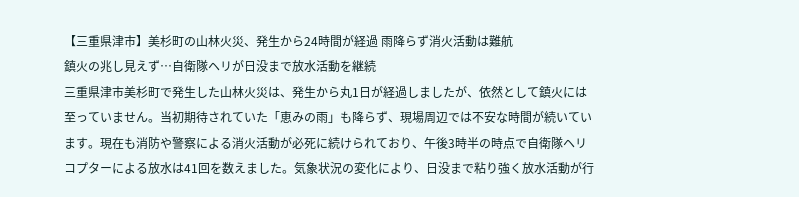【三重県津市】美杉町の山林火災、発生から24時間が経過 雨降らず消火活動は難航
鎮火の兆し見えず…自衛隊ヘリが日没まで放水活動を継続
三重県津市美杉町で発生した山林火災は、発生から丸1日が経過しましたが、依然として鎮火には至っていません。当初期待されていた「恵みの雨」も降らず、現場周辺では不安な時間が続いています。現在も消防や警察による消火活動が必死に続けられており、午後3時半の時点で自衛隊ヘリコプターによる放水は41回を数えました。気象状況の変化により、日没まで粘り強く放水活動が行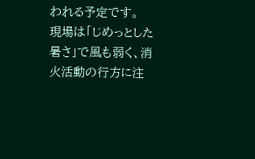われる予定です。
現場は「じめっとした暑さ」で風も弱く、消火活動の行方に注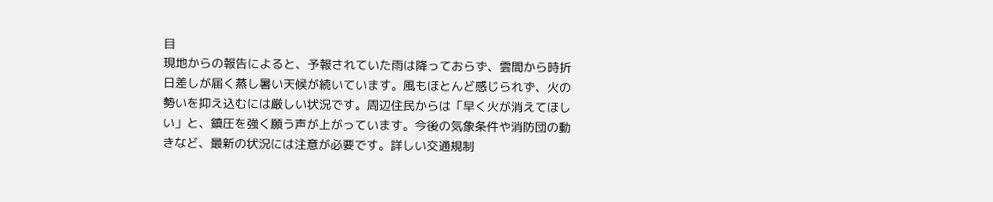目
現地からの報告によると、予報されていた雨は降っておらず、雲間から時折日差しが届く蒸し暑い天候が続いています。風もほとんど感じられず、火の勢いを抑え込むには厳しい状況です。周辺住民からは「早く火が消えてほしい」と、鎮圧を強く願う声が上がっています。今後の気象条件や消防団の動きなど、最新の状況には注意が必要です。詳しい交通規制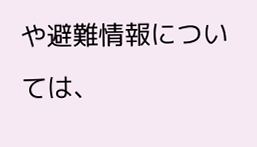や避難情報については、